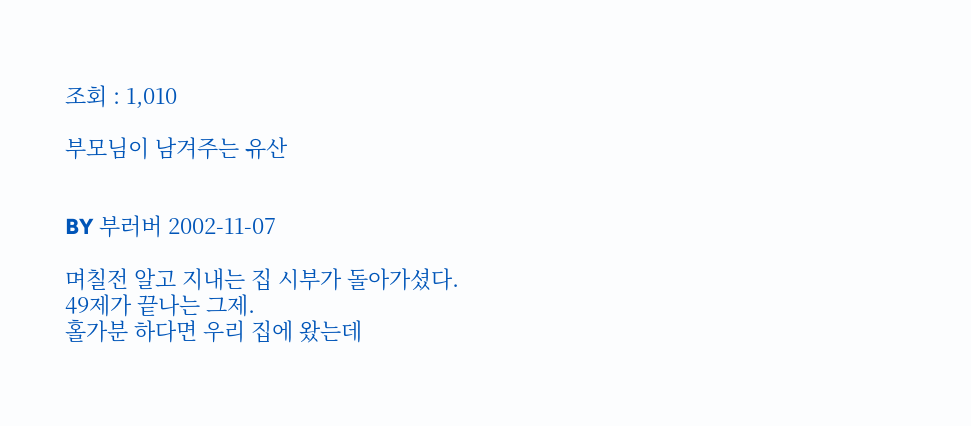조회 : 1,010

부모님이 남겨주는 유산


BY 부러버 2002-11-07

며칠전 알고 지내는 집 시부가 돌아가셨다.
49제가 끝나는 그제.
홀가분 하다면 우리 집에 왔는데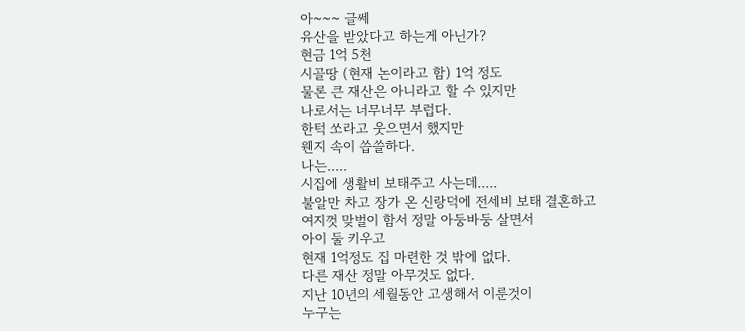아~~~ 글쎄
유산을 받았다고 하는게 아닌가?
현금 1억 5천
시골땅 (현재 논이라고 함) 1억 정도
물론 큰 재산은 아니라고 할 수 있지만
나로서는 너무너무 부럽다.
한턱 쏘라고 웃으면서 했지만
웬지 속이 씁쓸하다.
나는.....
시집에 생활비 보태주고 사는데.....
불알만 차고 장가 온 신랑덕에 전세비 보태 결혼하고
여지껏 맞벌이 함서 정말 아둥바둥 살면서
아이 둘 키우고
현재 1억정도 집 마련한 것 밖에 없다.
다른 재산 정말 아무것도 없다.
지난 10년의 세월동안 고생해서 이룬것이
누구는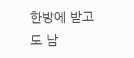한방에 받고도 남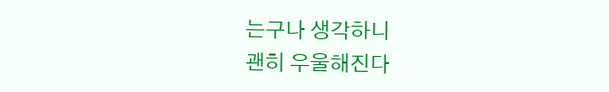는구나 생각하니
괜히 우울해진다